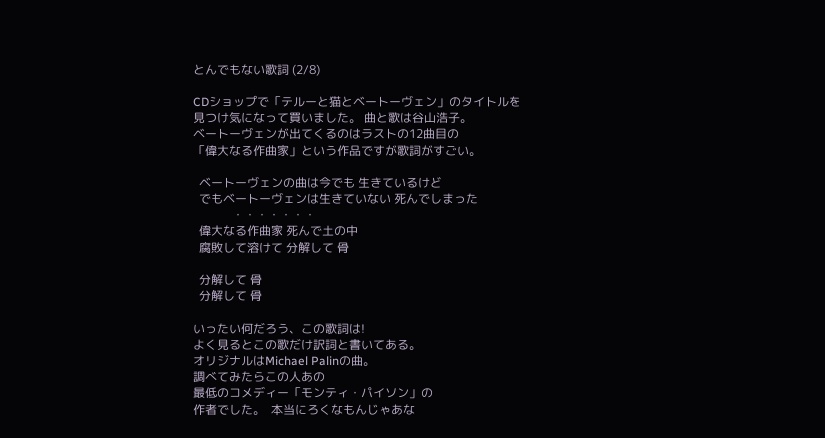とんでもない歌詞 (2/8)

CDショップで「テルーと猫とベートーヴェン」のタイトルを
見つけ気になって買いました。 曲と歌は谷山浩子。
ベートーヴェンが出てくるのはラストの12曲目の
「偉大なる作曲家」という作品ですが歌詞がすごい。

  ベートーヴェンの曲は今でも 生きているけど
  でもベートーヴェンは生きていない 死んでしまった
             ・・・・・・・
  偉大なる作曲家 死んで土の中
  腐敗して溶けて 分解して 骨

  分解して 骨
  分解して 骨

いったい何だろう、この歌詞は!
よく見るとこの歌だけ訳詞と書いてある。
オリジナルはMichael Palinの曲。
調べてみたらこの人あの
最低のコメディー「モンティ・パイソン」の
作者でした。  本当にろくなもんじゃあな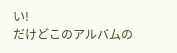い!
だけどこのアルバムの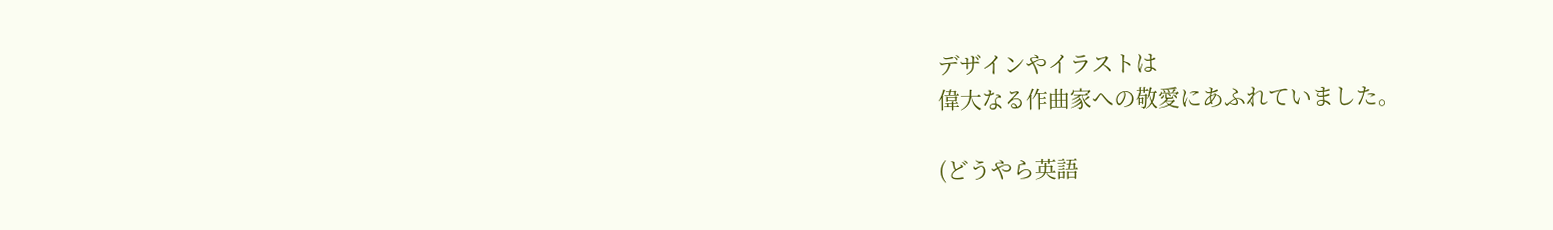デザインやイラストは
偉大なる作曲家への敬愛にあふれていました。

(どうやら英語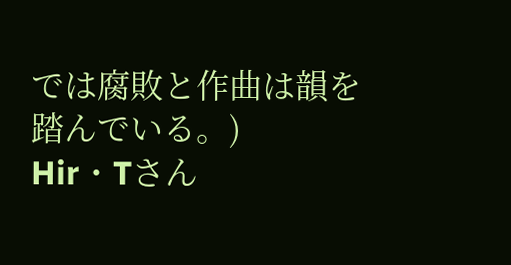では腐敗と作曲は韻を踏んでいる。)
Hir・Tさん